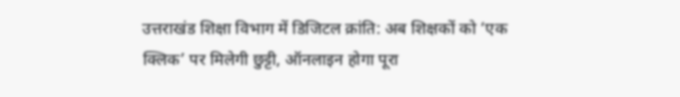उत्तराखंड शिक्षा विभाग में डिजिटल क्रांति: अब शिक्षकों को ‘एक क्लिक’ पर मिलेगी छुट्टी, ऑनलाइन होगा पूरा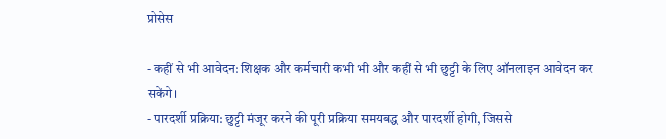प्रोसेस

- कहीं से भी आवेदन: शिक्षक और कर्मचारी कभी भी और कहीं से भी छुट्टी के लिए ऑनलाइन आवेदन कर सकेंगे।
- पारदर्शी प्रक्रिया: छुट्टी मंजूर करने की पूरी प्रक्रिया समयबद्ध और पारदर्शी होगी, जिससे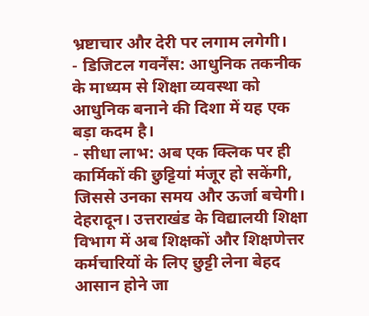भ्रष्टाचार और देरी पर लगाम लगेगी।
- डिजिटल गवर्नेंस: आधुनिक तकनीक के माध्यम से शिक्षा व्यवस्था को आधुनिक बनाने की दिशा में यह एक बड़ा कदम है।
- सीधा लाभ: अब एक क्लिक पर ही कार्मिकों की छुट्टियां मंजूर हो सकेंगी, जिससे उनका समय और ऊर्जा बचेगी।
देहरादून। उत्तराखंड के विद्यालयी शिक्षा विभाग में अब शिक्षकों और शिक्षणेत्तर कर्मचारियों के लिए छुट्टी लेना बेहद आसान होने जा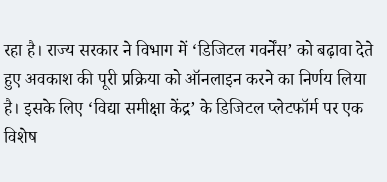रहा है। राज्य सरकार ने विभाग में ‘डिजिटल गवर्नेंस’ को बढ़ावा देते हुए अवकाश की पूरी प्रक्रिया को ऑनलाइन करने का निर्णय लिया है। इसके लिए ‘विद्या समीक्षा केंद्र’ के डिजिटल प्लेटफॉर्म पर एक विशेष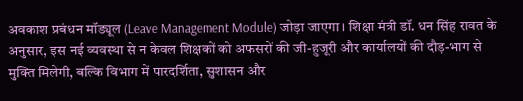अवकाश प्रबंधन मॉड्यूल (Leave Management Module) जोड़ा जाएगा। शिक्षा मंत्री डॉ. धन सिंह रावत के अनुसार, इस नई व्यवस्था से न केवल शिक्षकों को अफसरों की जी-हुजूरी और कार्यालयों की दौड़-भाग से मुक्ति मिलेगी, बल्कि विभाग में पारदर्शिता, सुशासन और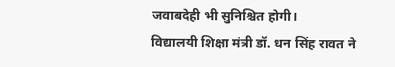जवाबदेही भी सुनिश्चित होगी।
विद्यालयी शिक्षा मंत्री डॉ. धन सिंह रावत ने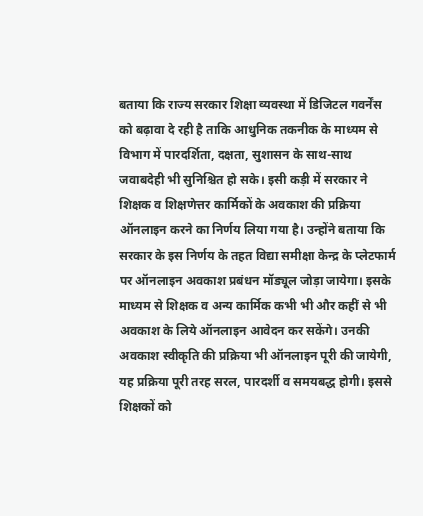बताया कि राज्य सरकार शिक्षा व्यवस्था में डिजिटल गवर्नेंस को बढ़ावा दे रही है ताकि आधुनिक तकनीक के माध्यम से विभाग में पारदर्शिता, दक्षता, सुशासन के साथ-साथ जवाबदेही भी सुनिश्चित हो सके। इसी कड़ी में सरकार ने शिक्षक व शिक्षणेत्तर कार्मिकों के अवकाश की प्रक्रिया ऑनलाइन करने का निर्णय लिया गया है। उन्होंने बताया कि सरकार के इस निर्णय के तहत विद्या समीक्षा केन्द्र के प्लेटफार्म पर ऑनलाइन अवकाश प्रबंधन मॉड्यूल जोड़ा जायेगा। इसके माध्यम से शिक्षक व अन्य कार्मिक कभी भी और कहीं से भी अवकाश के लिये ऑनलाइन आवेदन कर सकेंगे। उनकी अवकाश स्वीकृति की प्रक्रिया भी ऑनलाइन पूरी की जायेगी, यह प्रक्रिया पूरी तरह सरल, पारदर्शी व समयबद्ध होगी। इससे शिक्षकों को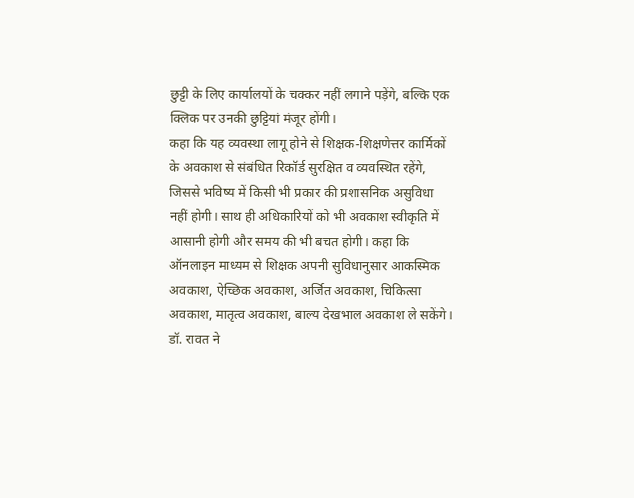छुट्टी के लिए कार्यालयों के चक्कर नहीं लगाने पड़ेंगे, बल्कि एक क्लिक पर उनकी छुट्टियां मंजूर होंगी।
कहा कि यह व्यवस्था लागू होने से शिक्षक-शिक्षणेत्तर कार्मिकों के अवकाश से संबंधित रिकॉर्ड सुरक्षित व व्यवस्थित रहेंगे, जिससे भविष्य में किसी भी प्रकार की प्रशासनिक असुविधा नहीं होगी। साथ ही अधिकारियों को भी अवकाश स्वीकृति में आसानी होगी और समय की भी बचत होगी। कहा कि ऑनलाइन माध्यम से शिक्षक अपनी सुविधानुसार आकस्मिक अवकाश, ऐच्छिक अवकाश, अर्जित अवकाश, चिकित्सा अवकाश, मातृत्व अवकाश, बाल्य देखभाल अवकाश ले सकेंगे।
डॉ. रावत ने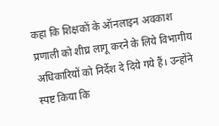कहा कि शिक्षकों के ऑनलाइन अवकाश प्रणाली को शीघ्र लागू करने के लिये विभागीय अधिकारियों को निर्देश दे दिये गये हैं। उन्होंने स्पष्ट किया कि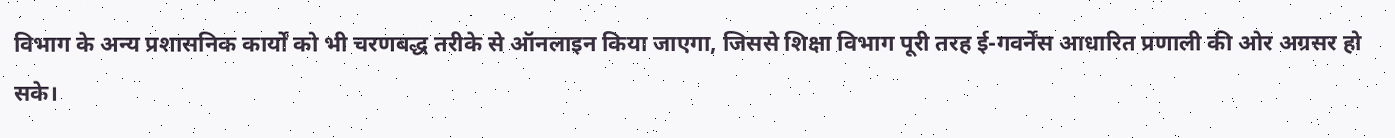विभाग के अन्य प्रशासनिक कार्यों को भी चरणबद्ध तरीके से ऑनलाइन किया जाएगा, जिससे शिक्षा विभाग पूरी तरह ई-गवर्नेंस आधारित प्रणाली की ओर अग्रसर हो सके।